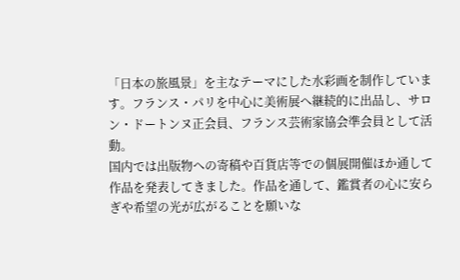「日本の旅風景」を主なテーマにした水彩画を制作しています。フランス・パリを中心に美術展へ継続的に出品し、サロン・ドートンヌ正会員、フランス芸術家協会準会員として活動。
国内では出版物への寄稿や百貨店等での個展開催ほか通して作品を発表してきました。作品を通して、鑑賞者の心に安らぎや希望の光が広がることを願いな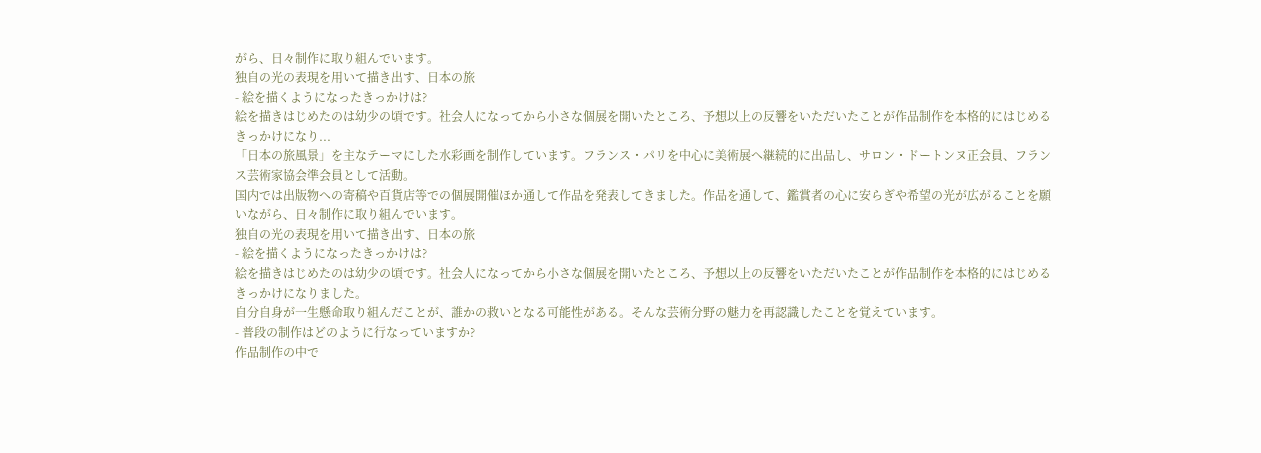がら、日々制作に取り組んでいます。
独自の光の表現を用いて描き出す、日本の旅
- 絵を描くようになったきっかけは?
絵を描きはじめたのは幼少の頃です。社会人になってから小さな個展を開いたところ、予想以上の反響をいただいたことが作品制作を本格的にはじめるきっかけになり...
「日本の旅風景」を主なテーマにした水彩画を制作しています。フランス・パリを中心に美術展へ継続的に出品し、サロン・ドートンヌ正会員、フランス芸術家協会準会員として活動。
国内では出版物への寄稿や百貨店等での個展開催ほか通して作品を発表してきました。作品を通して、鑑賞者の心に安らぎや希望の光が広がることを願いながら、日々制作に取り組んでいます。
独自の光の表現を用いて描き出す、日本の旅
- 絵を描くようになったきっかけは?
絵を描きはじめたのは幼少の頃です。社会人になってから小さな個展を開いたところ、予想以上の反響をいただいたことが作品制作を本格的にはじめるきっかけになりました。
自分自身が一生懸命取り組んだことが、誰かの救いとなる可能性がある。そんな芸術分野の魅力を再認識したことを覚えています。
- 普段の制作はどのように行なっていますか?
作品制作の中で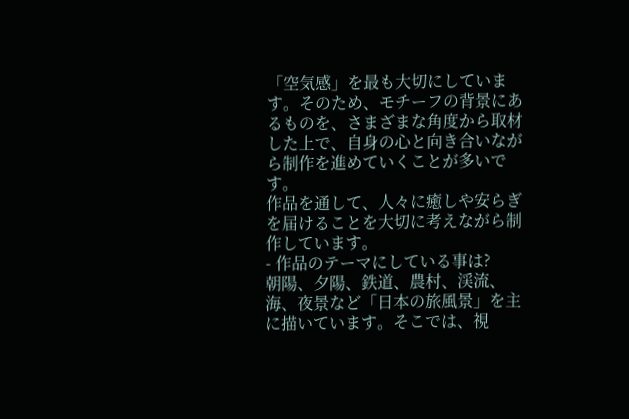「空気感」を最も大切にしています。そのため、モチーフの背景にあるものを、さまざまな角度から取材した上で、自身の心と向き合いながら制作を進めていくことが多いです。
作品を通して、人々に癒しや安らぎを届けることを大切に考えながら制作しています。
- 作品のテーマにしている事は?
朝陽、夕陽、鉄道、農村、渓流、海、夜景など「日本の旅風景」を主に描いています。そこでは、視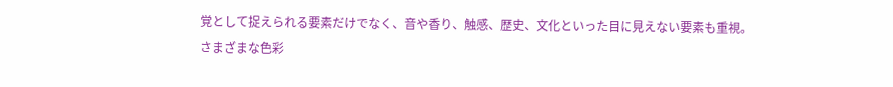覚として捉えられる要素だけでなく、音や香り、触感、歴史、文化といった目に見えない要素も重視。
さまざまな色彩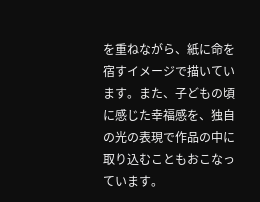を重ねながら、紙に命を宿すイメージで描いています。また、子どもの頃に感じた幸福感を、独自の光の表現で作品の中に取り込むこともおこなっています。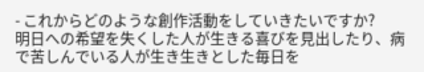- これからどのような創作活動をしていきたいですか?
明日への希望を失くした人が生きる喜びを見出したり、病で苦しんでいる人が生き生きとした毎日を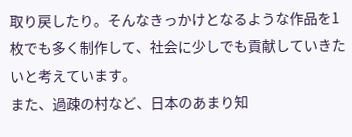取り戻したり。そんなきっかけとなるような作品を1枚でも多く制作して、社会に少しでも貢献していきたいと考えています。
また、過疎の村など、日本のあまり知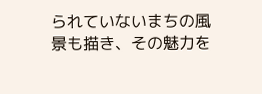られていないまちの風景も描き、その魅力を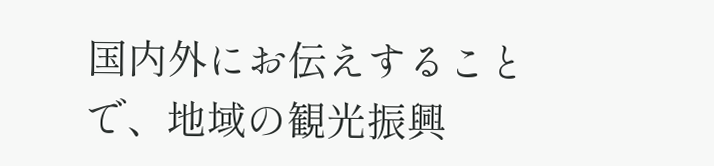国内外にお伝えすることで、地域の観光振興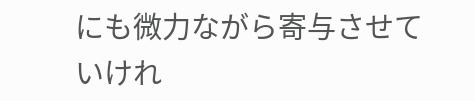にも微力ながら寄与させていけれ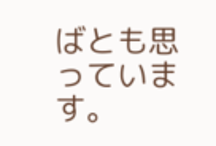ばとも思っています。